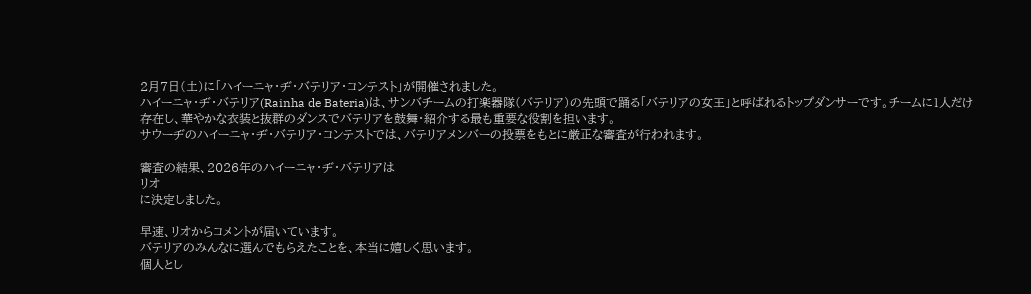2月7日(土)に「ハイーニャ・ヂ・バテリア・コンテスト」が開催されました。
ハイーニャ・ヂ・バテリア(Rainha de Bateria)は、サンバチームの打楽器隊(バテリア)の先頭で踊る「バテリアの女王」と呼ばれるトップダンサーです。チームに1人だけ存在し、華やかな衣装と抜群のダンスでバテリアを鼓舞・紹介する最も重要な役割を担います。
サウーヂのハイーニャ・ヂ・バテリア・コンテストでは、バテリアメンバーの投票をもとに厳正な審査が行われます。

審査の結果、2026年のハイーニャ・ヂ・バテリアは
リオ
に決定しました。

早速、リオからコメントが届いています。
バテリアのみんなに選んでもらえたことを、本当に嬉しく思います。
個人とし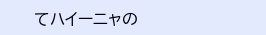てハイーニャの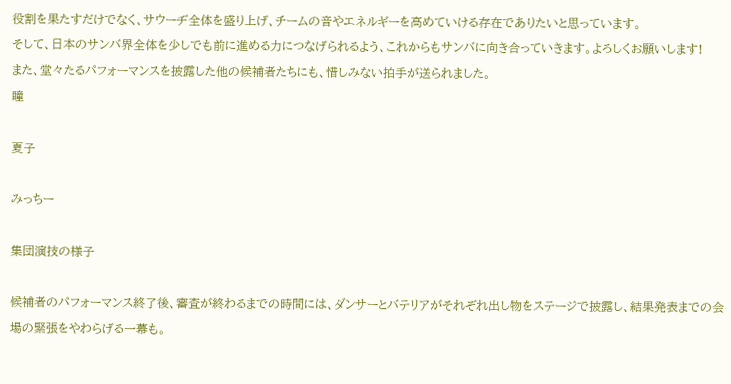役割を果たすだけでなく、サウーヂ全体を盛り上げ、チームの音やエネルギーを高めていける存在でありたいと思っています。
そして、日本のサンバ界全体を少しでも前に進める力につなげられるよう、これからもサンバに向き合っていきます。よろしくお願いします!
また、堂々たるパフォーマンスを披露した他の候補者たちにも、惜しみない拍手が送られました。
瞳

夏子

みっちー

集団演技の様子

候補者のパフォーマンス終了後、審査が終わるまでの時間には、ダンサーとバテリアがそれぞれ出し物をステージで披露し、結果発表までの会場の緊張をやわらげる一幕も。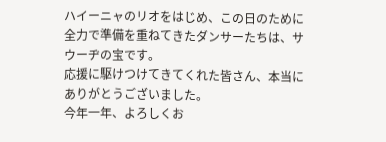ハイーニャのリオをはじめ、この日のために全力で準備を重ねてきたダンサーたちは、サウーヂの宝です。
応援に駆けつけてきてくれた皆さん、本当にありがとうございました。
今年一年、よろしくお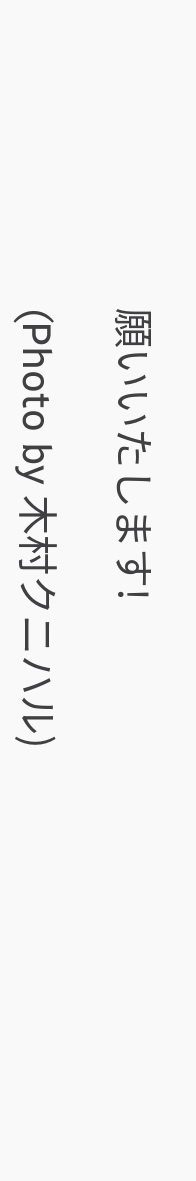願いいたします!

(Photo by 木村クニハル)